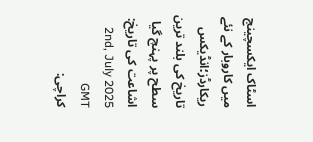اسٹاک ایکسچینج میں کاروبار کے نئے ریکارڈز؛انڈیکس تاریخ کی بلند ترین سطح پر پہنچ گیا
اشاعت کی تاریخ: 2nd, July 2025 GMT
کراچی: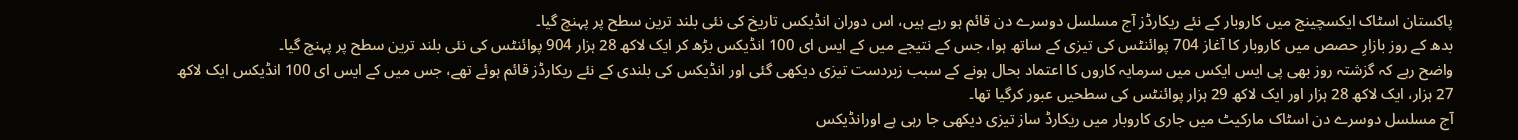پاکستان اسٹاک ایکسچینج میں کاروبار کے نئے ریکارڈز آج مسلسل دوسرے دن قائم ہو رہے ہیں، اس دوران انڈیکس تاریخ کی نئی بلند ترین سطح پر پہنچ گیا۔
بدھ کے روز بازارِ حصص میں کاروبار کا آغاز 704 پوائنٹس کی تیزی کے ساتھ ہوا، جس کے نتیجے میں کے ایس ای 100 انڈیکس بڑھ کر ایک لاکھ 28 ہزار 904 پوائنٹس کی نئی بلند ترین سطح پر پہنچ گیا۔
واضح رہے کہ گزشتہ روز بھی پی ایس ایکس میں سرمایہ کاروں کا اعتماد بحال ہونے کے سبب زبردست تیزی دیکھی گئی اور انڈیکس کی بلندی کے نئے ریکارڈز قائم ہوئے تھے، جس میں کے ایس ای 100 انڈیکس ایک لاکھ 27 ہزار، ایک لاکھ 28 ہزار اور ایک لاکھ 29 ہزار پوائنٹس کی سطحیں عبور کرگیا تھا۔
آج مسلسل دوسرے دن اسٹاک مارکیٹ میں جاری کاروبار میں ریکارڈ ساز تیزی دیکھی جا رہی ہے اورانڈیکس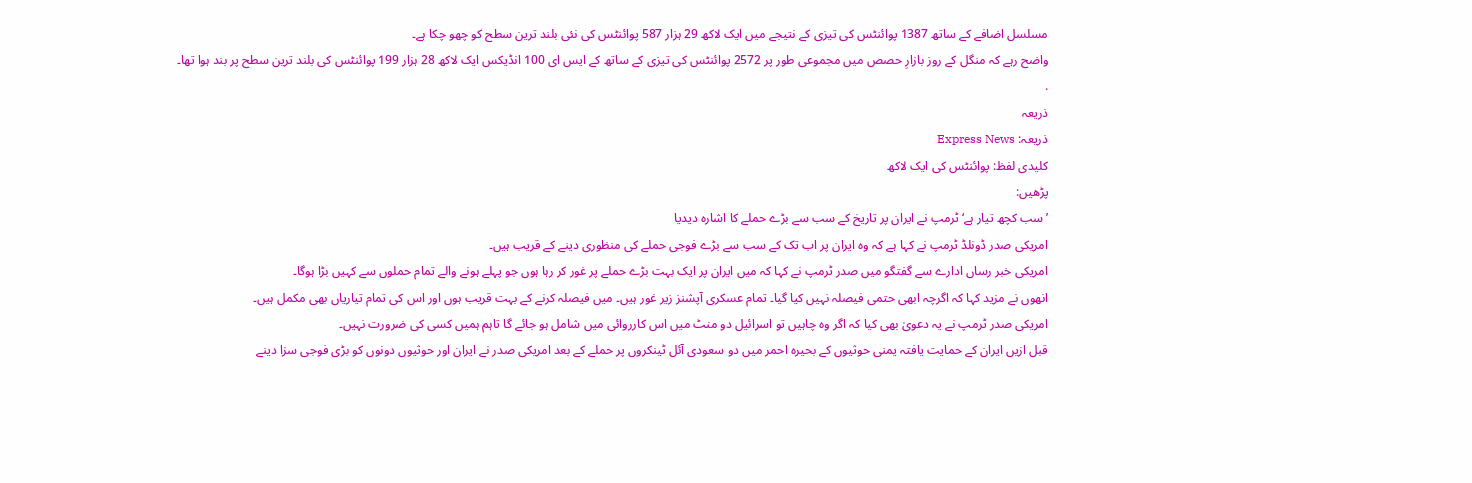مسلسل اضافے کے ساتھ 1387 پوائنٹس کی تیزی کے نتیجے میں ایک لاکھ 29 ہزار 587 پوائنٹس کی نئی بلند ترین سطح کو چھو چکا ہے۔
واضح رہے کہ منگل کے روز بازارِ حصص میں مجموعی طور پر 2572 پوائنٹس کی تیزی کے ساتھ کے ایس ای 100 انڈیکس ایک لاکھ 28 ہزار 199 پوائنٹس کی بلند ترین سطح پر بند ہوا تھا۔
.
ذریعہ
ذریعہ: Express News
کلیدی لفظ: پوائنٹس کی ایک لاکھ
پڑھیں:
’سب کچھ تیار ہے‘ ٹرمپ نے ایران پر تاریخ کے سب سے بڑے حملے کا اشارہ دیدیا
امریکی صدر ڈونلڈ ٹرمپ نے کہا ہے کہ وہ ایران پر اب تک کے سب سے بڑے فوجی حملے کی منظوری دینے کے قریب ہیں۔
امریکی خبر رساں ادارے سے گفتگو میں صدر ٹرمپ نے کہا کہ میں ایران پر ایک بہت بڑے حملے پر غور کر رہا ہوں جو پہلے ہونے والے تمام حملوں سے کہیں بڑا ہوگا۔
انھوں نے مزید کہا کہ اگرچہ ابھی حتمی فیصلہ نہیں کیا گیا۔ تمام عسکری آپشنز زیر غور ہیں۔ میں فیصلہ کرنے کے بہت قریب ہوں اور اس کی تمام تیاریاں بھی مکمل ہیں۔
امریکی صدر ٹرمپ نے یہ دعویٰ بھی کیا کہ اگر وہ چاہیں تو اسرائیل دو منٹ میں اس کارروائی میں شامل ہو جائے گا تاہم ہمیں کسی کی ضرورت نہیں۔
قبل ازیں ایران کے حمایت یافتہ یمنی حوثیوں کے بحیرہ احمر میں دو سعودی آئل ٹینکروں پر حملے کے بعد امریکی صدر نے ایران اور حوثیوں دونوں کو بڑی فوجی سزا دینے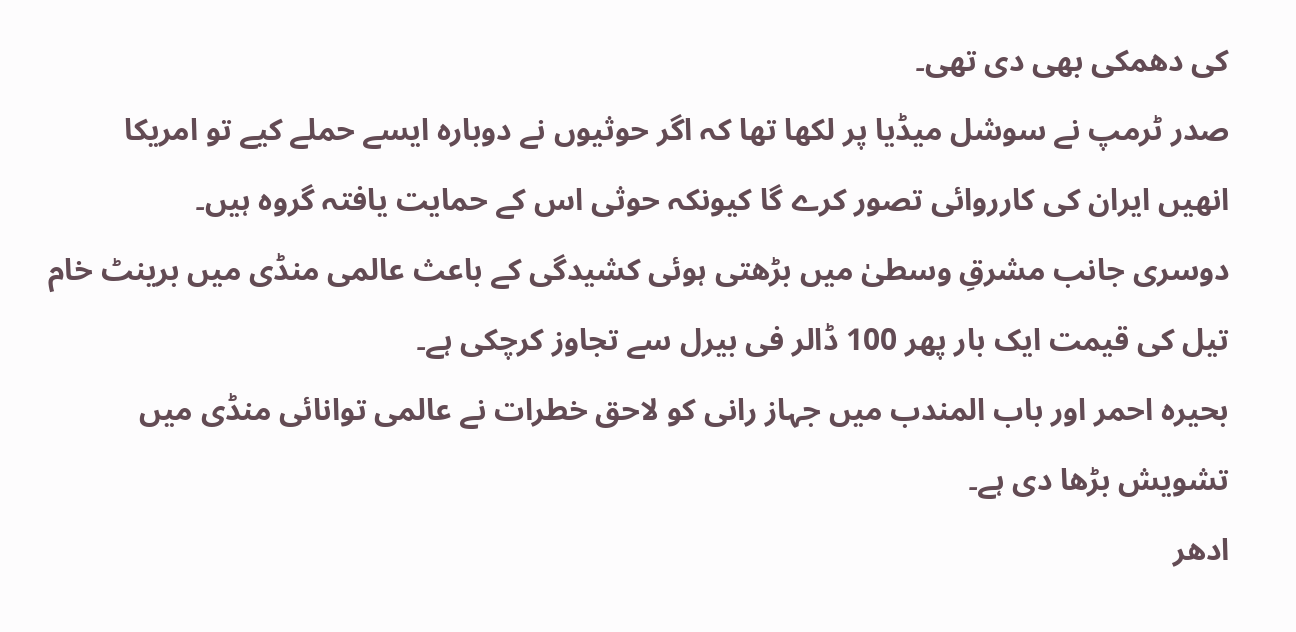کی دھمکی بھی دی تھی۔
صدر ٹرمپ نے سوشل میڈیا پر لکھا تھا کہ اگر حوثیوں نے دوبارہ ایسے حملے کیے تو امریکا انھیں ایران کی کارروائی تصور کرے گا کیونکہ حوثی اس کے حمایت یافتہ گروہ ہیں۔
دوسری جانب مشرقِ وسطیٰ میں بڑھتی ہوئی کشیدگی کے باعث عالمی منڈی میں برینٹ خام تیل کی قیمت ایک بار پھر 100 ڈالر فی بیرل سے تجاوز کرچکی ہے۔
بحیرہ احمر اور باب المندب میں جہاز رانی کو لاحق خطرات نے عالمی توانائی منڈی میں تشویش بڑھا دی ہے۔
ادھر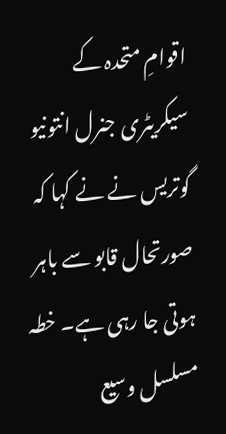اقوامِ متحدہ کے سیکریٹری جنرل انتونیو گوتریس نے نے کہا کہ صورتحال قابو سے باہر ہوتی جا رہی ہے۔ خطہ مسلسل وسیع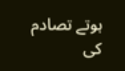ہوتے تصادم کی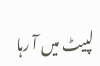لپیٹ میں آ رہا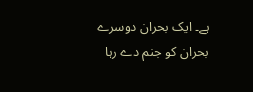ہے۔ ایک بحران دوسرے بحران کو جنم دے رہا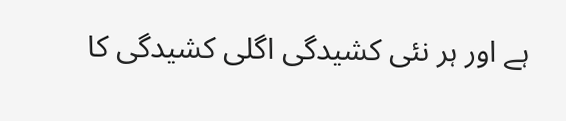ہے اور ہر نئی کشیدگی اگلی کشیدگی کا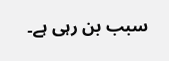سبب بن رہی ہے۔